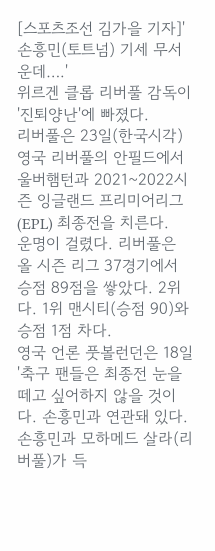[스포츠조선 김가을 기자]'손흥민(토트넘) 기세 무서운데….'
위르겐 클롭 리버풀 감독이 '진퇴양난'에 빠졌다.
리버풀은 23일(한국시각) 영국 리버풀의 안필드에서 울버햄턴과 2021~2022시즌 잉글랜드 프리미어리그(EPL) 최종전을 치른다.
운명이 걸렸다. 리버풀은 올 시즌 리그 37경기에서 승점 89점을 쌓았다. 2위다. 1위 맨시티(승점 90)와 승점 1점 차다.
영국 언론 풋볼런던은 18일 '축구 팬들은 최종전 눈을 떼고 싶어하지 않을 것이다. 손흥민과 연관돼 있다. 손흥민과 모하메드 살라(리버풀)가 득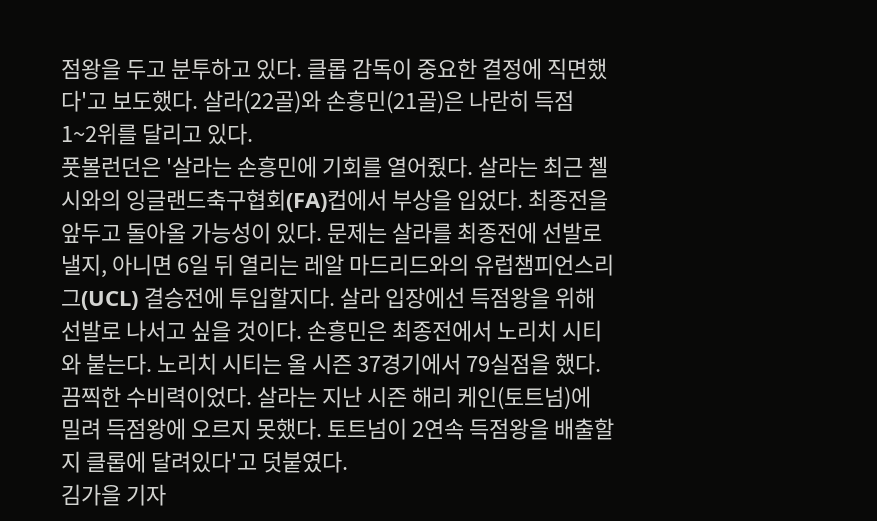점왕을 두고 분투하고 있다. 클롭 감독이 중요한 결정에 직면했다'고 보도했다. 살라(22골)와 손흥민(21골)은 나란히 득점 1~2위를 달리고 있다.
풋볼런던은 '살라는 손흥민에 기회를 열어줬다. 살라는 최근 첼시와의 잉글랜드축구협회(FA)컵에서 부상을 입었다. 최종전을 앞두고 돌아올 가능성이 있다. 문제는 살라를 최종전에 선발로 낼지, 아니면 6일 뒤 열리는 레알 마드리드와의 유럽챔피언스리그(UCL) 결승전에 투입할지다. 살라 입장에선 득점왕을 위해 선발로 나서고 싶을 것이다. 손흥민은 최종전에서 노리치 시티와 붙는다. 노리치 시티는 올 시즌 37경기에서 79실점을 했다. 끔찍한 수비력이었다. 살라는 지난 시즌 해리 케인(토트넘)에 밀려 득점왕에 오르지 못했다. 토트넘이 2연속 득점왕을 배출할지 클롭에 달려있다'고 덧붙였다.
김가을 기자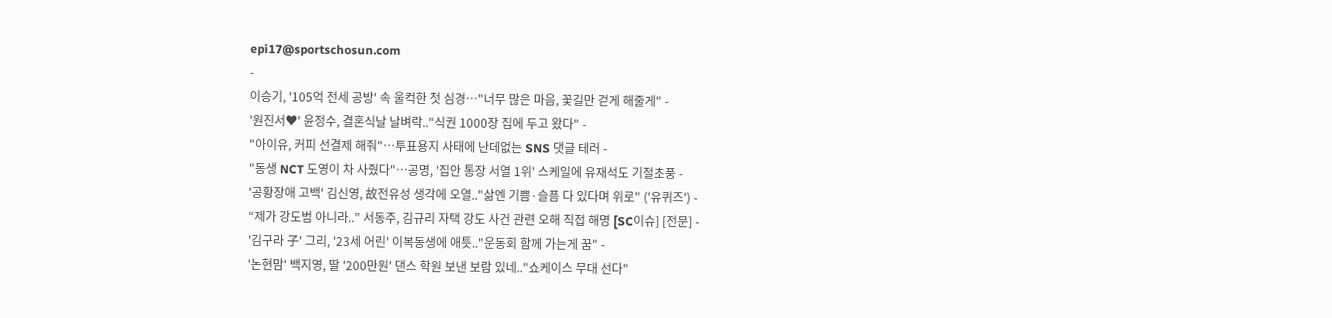epi17@sportschosun.com
-
이승기, '105억 전세 공방' 속 울컥한 첫 심경…"너무 많은 마음, 꽃길만 걷게 해줄게" -
'원진서♥' 윤정수, 결혼식날 날벼락.."식권 1000장 집에 두고 왔다" -
"아이유, 커피 선결제 해줘"…투표용지 사태에 난데없는 SNS 댓글 테러 -
"동생 NCT 도영이 차 사줬다"…공명, '집안 통장 서열 1위' 스케일에 유재석도 기절초풍 -
'공황장애 고백' 김신영, 故전유성 생각에 오열.."삶엔 기쁨·슬픔 다 있다며 위로" ('유퀴즈') -
“제가 강도범 아니라..” 서동주, 김규리 자택 강도 사건 관련 오해 직접 해명 [SC이슈] [전문] -
'김구라 子' 그리, '23세 어린' 이복동생에 애틋.."운동회 함께 가는게 꿈" -
'논현맘' 백지영, 딸 '200만원' 댄스 학원 보낸 보람 있네.."쇼케이스 무대 선다"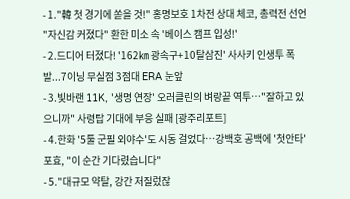- 1."韓 첫 경기에 쏟을 것!" 홍명보호 1차전 상대 체코, 총력전 선언 "자신감 커졌다" 환한 미소 속 '베이스 캠프 입성!'
- 2.드디어 터졌다! '162㎞ 광속구+10탈삼진' 사사키 인생투 폭발...7이닝 무실점 3점대 ERA 눈앞
- 3.빛바랜 11K, '생명 연장' 오러클린의 벼랑끝 역투…"잘하고 있으니까" 사령탑 기대에 부응 실패 [광주리포트]
- 4.한화 '5툴 군필 외야수'도 시동 걸었다…강백호 공백에 '첫안타' 포효, "이 순간 기다렸습니다"
- 5."대규모 약탈, 강간 저질렀잖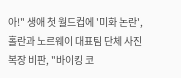아!" 생애 첫 월드컵에 '미화 논란', 홀란과 노르웨이 대표팀 단체 사진 복장 비판, "바이킹 코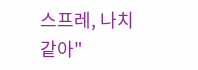스프레, 나치 같아"